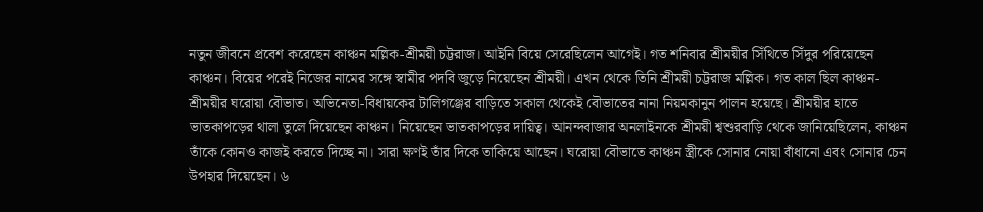নতুন জীবনে প্রবেশ করেছেন কাঞ্চন মল্লিক-শ্রীময়ী চট্টরাজ। আইনি বিয়ে সেরেছিলেন আগেই। গত শনিবার শ্রীময়ীর সিঁথিতে সিঁদুর পরিয়েছেন কাঞ্চন। বিয়ের পরেই নিজের নামের সঙ্গে স্বামীর পদবি জুড়ে নিয়েছেন শ্রীময়ী। এখন থেকে তিনি শ্রীময়ী চট্টরাজ মল্লিক। গত কাল ছিল কাঞ্চন-শ্রীময়ীর ঘরোয়া বৌভাত। অভিনেতা-বিধায়কের টালিগঞ্জের বাড়িতে সকাল থেকেই বৌভাতের নানা নিয়মকানুন পালন হয়েছে। শ্রীময়ীর হাতে ভাতকাপড়ের থালা তুলে দিয়েছেন কাঞ্চন। নিয়েছেন ভাতকাপড়ের দায়িত্ব। আনন্দবাজার অনলাইনকে শ্রীময়ী শ্বশুরবাড়ি থেকে জানিয়েছিলেন, কাঞ্চন তাঁকে কোনও কাজই করতে দিচ্ছে না। সারা ক্ষণই তাঁর দিকে তাকিয়ে আছেন। ঘরোয়া বৌভাতে কাঞ্চন স্ত্রীকে সোনার নোয়া বাঁধানো এবং সোনার চেন উপহার দিয়েছেন। ৬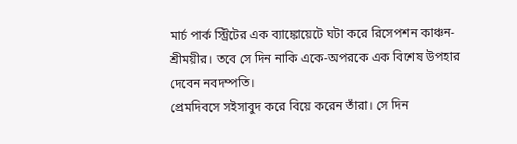মার্চ পার্ক স্ট্রিটের এক ব্যাঙ্কোয়েটে ঘটা করে রিসেপশন কাঞ্চন-শ্রীময়ীর। তবে সে দিন নাকি একে-অপরকে এক বিশেষ উপহার দেবেন নবদম্পতি।
প্রেমদিবসে সইসাবুদ করে বিয়ে করেন তাঁরা। সে দিন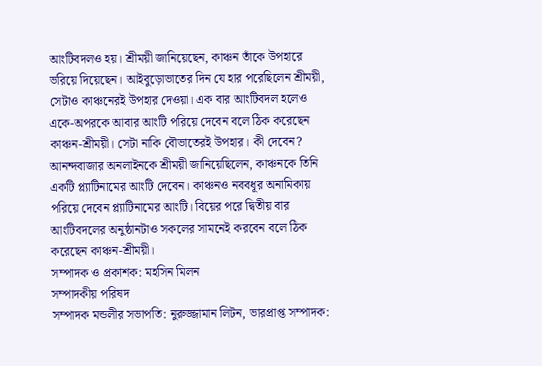আংটিবদলও হয়। শ্রীময়ী জানিয়েছেন, কাঞ্চন তাঁকে উপহারে ভরিয়ে দিয়েছেন। আইবুড়োভাতের দিন যে হার পরেছিলেন শ্রীময়ী, সেটাও কাঞ্চনেরই উপহার দেওয়া। এক বার আংটিবদল হলেও একে-অপরকে আবার আংটি পরিয়ে দেবেন বলে ঠিক করেছেন কাঞ্চন-শ্রীময়ী। সেটা নাকি বৌভাতেরই উপহার। কী দেবেন? আনন্দবাজার অনলাইনকে শ্রীময়ী জানিয়েছিলেন, কাঞ্চনকে তিনি একটি প্ল্যাটিনামের আংটি দেবেন। কাঞ্চনও নববধূর অনামিকায় পরিয়ে দেবেন প্ল্যাটিনামের আংটি। বিয়ের পরে দ্বিতীয় বার আংটিবদলের অনুষ্ঠানটাও সকলের সামনেই করবেন বলে ঠিক করেছেন কাঞ্চন-শ্রীময়ী।
সম্পাদক ও প্রকাশক: মহসিন মিলন
সম্পাদকীয় পরিষদ
সম্পাদক মন্ডলীর সভাপতি: নুরুজ্জামান লিটন, ভারপ্রাপ্ত সম্পাদক: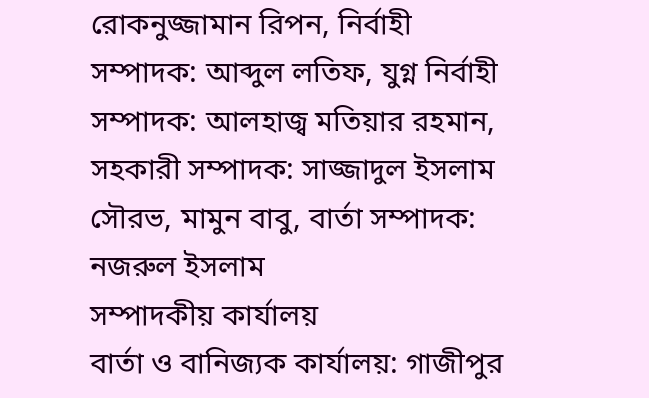রোকনুজ্জামান রিপন, নির্বাহী সম্পাদক: আব্দুল লতিফ, যুগ্ন নির্বাহী সম্পাদক: আলহাজ্ব মতিয়ার রহমান, সহকারী সম্পাদক: সাজ্জাদুল ইসলাম সৌরভ, মামুন বাবু, বার্তা সম্পাদক: নজরুল ইসলাম
সম্পাদকীয় কার্যালয়
বার্তা ও বানিজ্যক কার্যালয়: গাজীপুর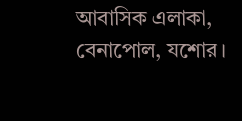আবাসিক এলাকা, বেনাপোল, যশোর।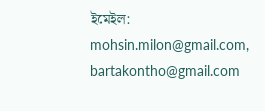ইমেইল: mohsin.milon@gmail.com, bartakontho@gmail.com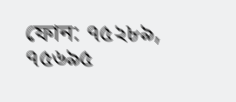ফোন: ৭৫২৮৯, ৭৫৬৯৫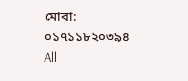মোবা: ০১৭১১৮২০৩৯৪
All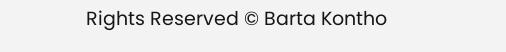Rights Reserved © Barta Kontho